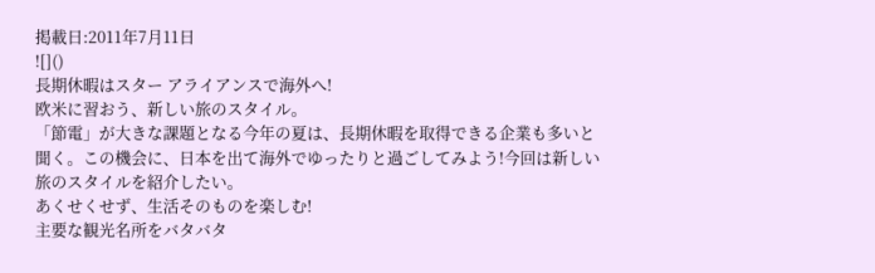掲載日:2011年7月11日
![]()
長期休暇はスター アライアンスで海外へ!
欧米に習おう、新しい旅のスタイル。
「節電」が大きな課題となる今年の夏は、長期休暇を取得できる企業も多いと聞く。この機会に、日本を出て海外でゆったりと過ごしてみよう!今回は新しい旅のスタイルを紹介したい。
あくせくせず、生活そのものを楽しむ!
主要な観光名所をバタバタ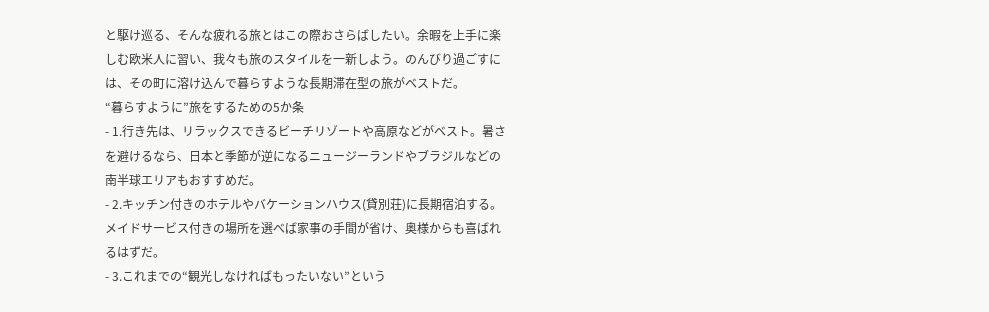と駆け巡る、そんな疲れる旅とはこの際おさらばしたい。余暇を上手に楽しむ欧米人に習い、我々も旅のスタイルを一新しよう。のんびり過ごすには、その町に溶け込んで暮らすような長期滞在型の旅がベストだ。
“暮らすように”旅をするための5か条
- 1.行き先は、リラックスできるビーチリゾートや高原などがベスト。暑さを避けるなら、日本と季節が逆になるニュージーランドやブラジルなどの南半球エリアもおすすめだ。
- 2.キッチン付きのホテルやバケーションハウス(貸別荘)に長期宿泊する。メイドサービス付きの場所を選べば家事の手間が省け、奥様からも喜ばれるはずだ。
- 3.これまでの“観光しなければもったいない”という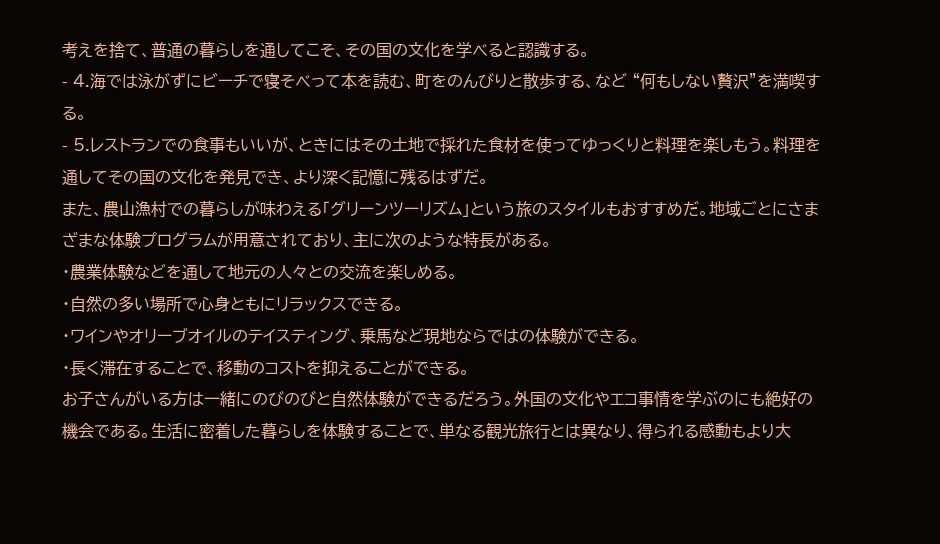考えを捨て、普通の暮らしを通してこそ、その国の文化を学べると認識する。
- 4.海では泳がずにビーチで寝そべって本を読む、町をのんびりと散歩する、など “何もしない贅沢”を満喫する。
- 5.レストランでの食事もいいが、ときにはその土地で採れた食材を使ってゆっくりと料理を楽しもう。料理を通してその国の文化を発見でき、より深く記憶に残るはずだ。
また、農山漁村での暮らしが味わえる「グリーンツーリズム」という旅のスタイルもおすすめだ。地域ごとにさまざまな体験プログラムが用意されており、主に次のような特長がある。
・農業体験などを通して地元の人々との交流を楽しめる。
・自然の多い場所で心身ともにリラックスできる。
・ワインやオリーブオイルのテイスティング、乗馬など現地ならではの体験ができる。
・長く滞在することで、移動のコストを抑えることができる。
お子さんがいる方は一緒にのびのびと自然体験ができるだろう。外国の文化やエコ事情を学ぶのにも絶好の機会である。生活に密着した暮らしを体験することで、単なる観光旅行とは異なり、得られる感動もより大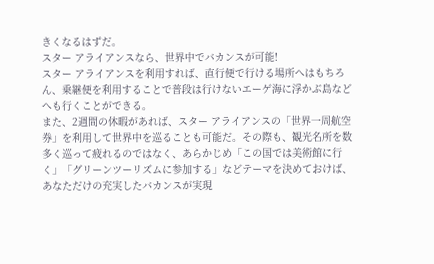きくなるはずだ。
スター アライアンスなら、世界中でバカンスが可能!
スター アライアンスを利用すれば、直行便で行ける場所へはもちろん、乗継便を利用することで普段は行けないエーゲ海に浮かぶ島などへも行くことができる。
また、2週間の休暇があれば、スター アライアンスの「世界一周航空券」を利用して世界中を巡ることも可能だ。その際も、観光名所を数多く巡って疲れるのではなく、あらかじめ「この国では美術館に行く」「グリーンツーリズムに参加する」などテーマを決めておけば、あなただけの充実したバカンスが実現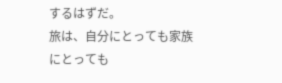するはずだ。
旅は、自分にとっても家族にとっても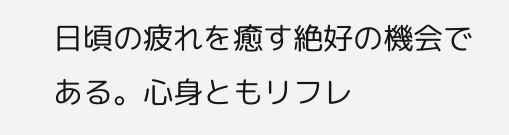日頃の疲れを癒す絶好の機会である。心身ともリフレ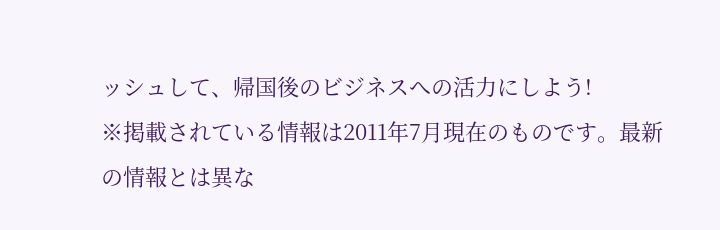ッシュして、帰国後のビジネスへの活力にしよう!
※掲載されている情報は2011年7月現在のものです。最新の情報とは異な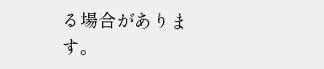る場合があります。